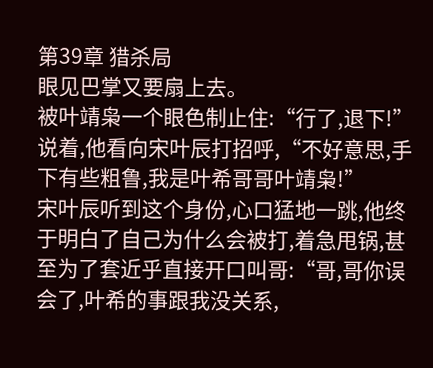第39章 猎杀局
眼见巴掌又要扇上去。
被叶靖枭一个眼色制止住:“行了,退下!”说着,他看向宋叶辰打招呼,“不好意思,手下有些粗鲁,我是叶希哥哥叶靖枭!”
宋叶辰听到这个身份,心口猛地一跳,他终于明白了自己为什么会被打,着急甩锅,甚至为了套近乎直接开口叫哥:“哥,哥你误会了,叶希的事跟我没关系,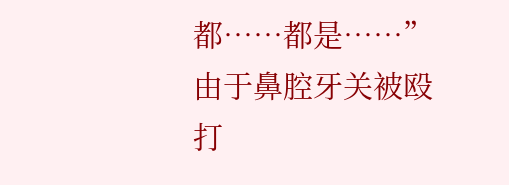都……都是……”
由于鼻腔牙关被殴打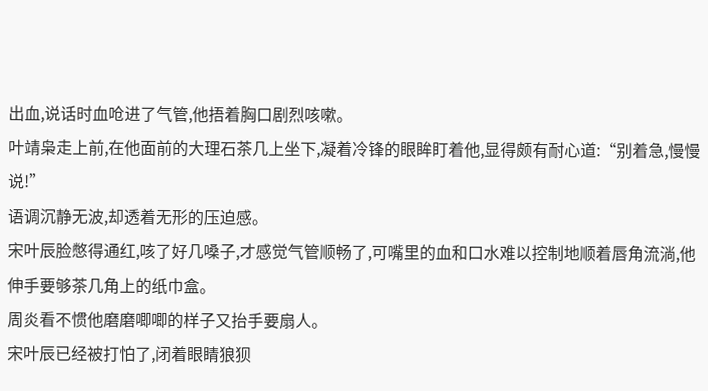出血,说话时血呛进了气管,他捂着胸口剧烈咳嗽。
叶靖枭走上前,在他面前的大理石茶几上坐下,凝着冷锋的眼眸盯着他,显得颇有耐心道:“别着急,慢慢说!”
语调沉静无波,却透着无形的压迫感。
宋叶辰脸憋得通红,咳了好几嗓子,才感觉气管顺畅了,可嘴里的血和口水难以控制地顺着唇角流淌,他伸手要够茶几角上的纸巾盒。
周炎看不惯他磨磨唧唧的样子又抬手要扇人。
宋叶辰已经被打怕了,闭着眼睛狼狈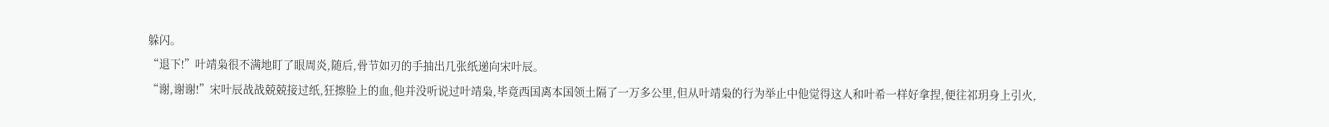躲闪。
“退下!”叶靖枭很不满地盯了眼周炎,随后,骨节如刃的手抽出几张纸递向宋叶辰。
“谢,谢谢!”宋叶辰战战兢兢接过纸,狂擦脸上的血,他并没听说过叶靖枭,毕竟西国离本国领土隔了一万多公里,但从叶靖枭的行为举止中他觉得这人和叶希一样好拿捏,便往祁玥身上引火,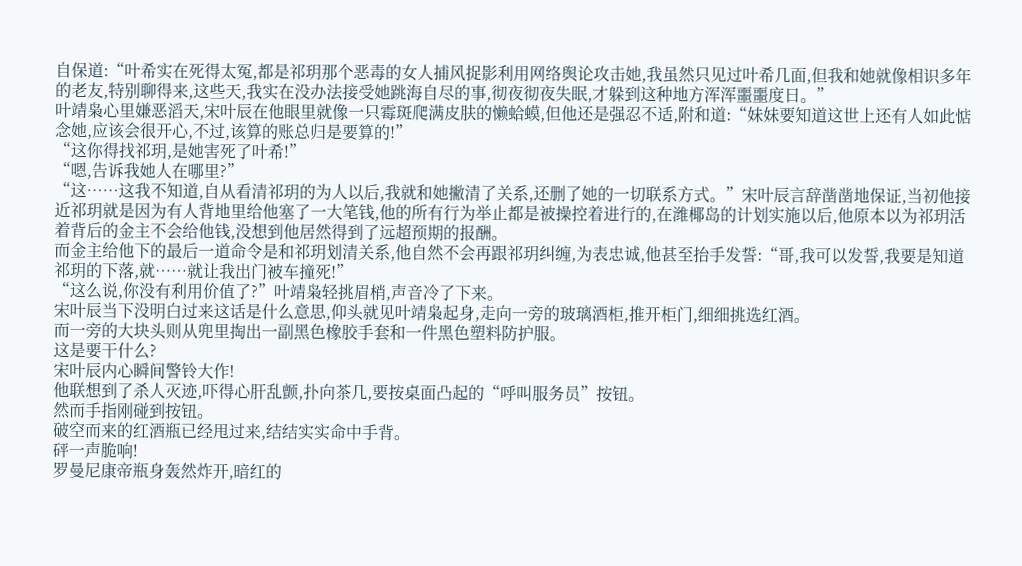自保道:“叶希实在死得太冤,都是祁玥那个恶毒的女人捕风捉影利用网络舆论攻击她,我虽然只见过叶希几面,但我和她就像相识多年的老友,特别聊得来,这些天,我实在没办法接受她跳海自尽的事,彻夜彻夜失眠,才躲到这种地方浑浑噩噩度日。”
叶靖枭心里嫌恶滔天,宋叶辰在他眼里就像一只霉斑爬满皮肤的懒蛤蟆,但他还是强忍不适,附和道:“妹妹要知道这世上还有人如此惦念她,应该会很开心,不过,该算的账总归是要算的!”
“这你得找祁玥,是她害死了叶希!”
“嗯,告诉我她人在哪里?”
“这……这我不知道,自从看清祁玥的为人以后,我就和她撇清了关系,还删了她的一切联系方式。”宋叶辰言辞凿凿地保证,当初他接近祁玥就是因为有人背地里给他塞了一大笔钱,他的所有行为举止都是被操控着进行的,在潍椰岛的计划实施以后,他原本以为祁玥活着背后的金主不会给他钱,没想到他居然得到了远超预期的报酬。
而金主给他下的最后一道命令是和祁玥划清关系,他自然不会再跟祁玥纠缠,为表忠诚,他甚至抬手发誓:“哥,我可以发誓,我要是知道祁玥的下落,就……就让我出门被车撞死!”
“这么说,你没有利用价值了?”叶靖枭轻挑眉梢,声音冷了下来。
宋叶辰当下没明白过来这话是什么意思,仰头就见叶靖枭起身,走向一旁的玻璃酒柜,推开柜门,细细挑选红酒。
而一旁的大块头则从兜里掏出一副黑色橡胶手套和一件黑色塑料防护服。
这是要干什么?
宋叶辰内心瞬间警铃大作!
他联想到了杀人灭迹,吓得心肝乱颤,扑向茶几,要按桌面凸起的“呼叫服务员”按钮。
然而手指刚碰到按钮。
破空而来的红酒瓶已经甩过来,结结实实命中手背。
砰一声脆响!
罗曼尼康帝瓶身轰然炸开,暗红的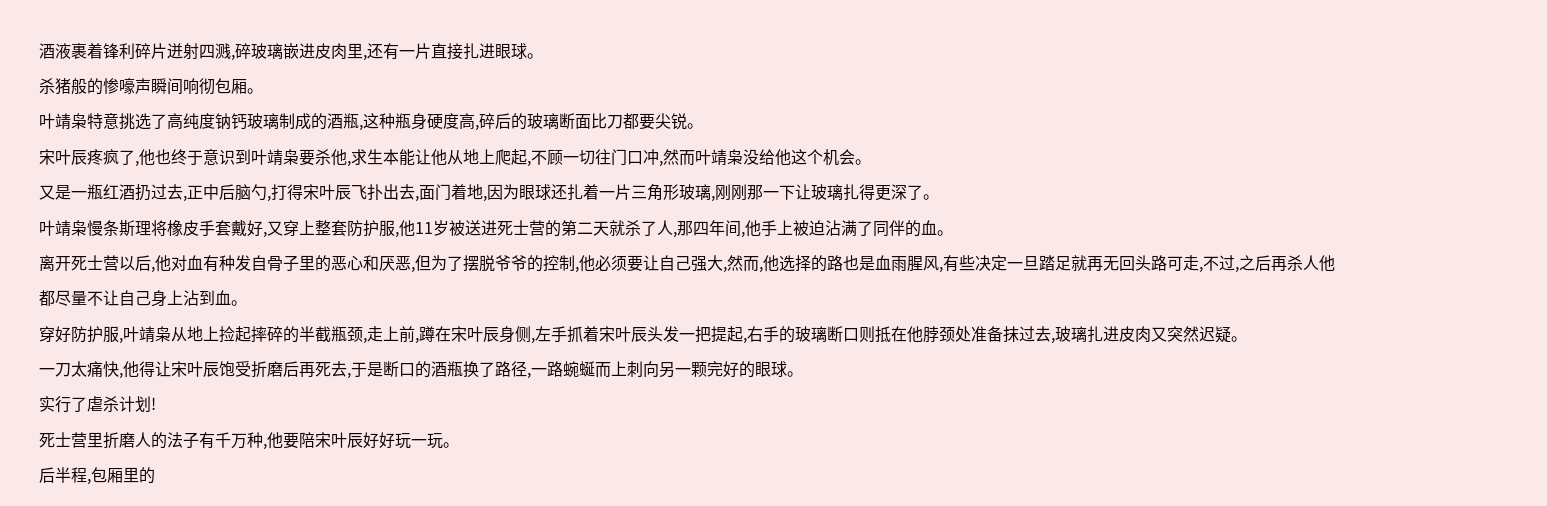酒液裹着锋利碎片迸射四溅,碎玻璃嵌进皮肉里,还有一片直接扎进眼球。
杀猪般的惨嚎声瞬间响彻包厢。
叶靖枭特意挑选了高纯度钠钙玻璃制成的酒瓶,这种瓶身硬度高,碎后的玻璃断面比刀都要尖锐。
宋叶辰疼疯了,他也终于意识到叶靖枭要杀他,求生本能让他从地上爬起,不顾一切往门口冲,然而叶靖枭没给他这个机会。
又是一瓶红酒扔过去,正中后脑勺,打得宋叶辰飞扑出去,面门着地,因为眼球还扎着一片三角形玻璃,刚刚那一下让玻璃扎得更深了。
叶靖枭慢条斯理将橡皮手套戴好,又穿上整套防护服,他11岁被送进死士营的第二天就杀了人,那四年间,他手上被迫沾满了同伴的血。
离开死士营以后,他对血有种发自骨子里的恶心和厌恶,但为了摆脱爷爷的控制,他必须要让自己强大,然而,他选择的路也是血雨腥风,有些决定一旦踏足就再无回头路可走,不过,之后再杀人他都尽量不让自己身上沾到血。
穿好防护服,叶靖枭从地上捡起摔碎的半截瓶颈,走上前,蹲在宋叶辰身侧,左手抓着宋叶辰头发一把提起,右手的玻璃断口则抵在他脖颈处准备抹过去,玻璃扎进皮肉又突然迟疑。
一刀太痛快,他得让宋叶辰饱受折磨后再死去,于是断口的酒瓶换了路径,一路蜿蜒而上刺向另一颗完好的眼球。
实行了虐杀计划!
死士营里折磨人的法子有千万种,他要陪宋叶辰好好玩一玩。
后半程,包厢里的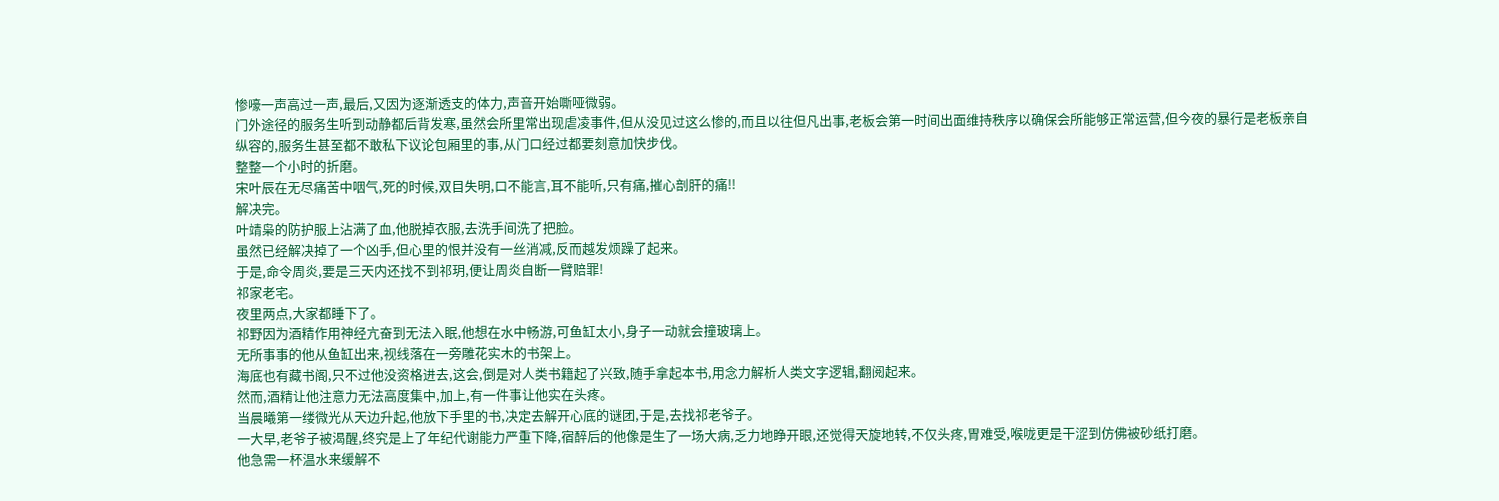惨嚎一声高过一声,最后,又因为逐渐透支的体力,声音开始嘶哑微弱。
门外途径的服务生听到动静都后背发寒,虽然会所里常出现虐凌事件,但从没见过这么惨的,而且以往但凡出事,老板会第一时间出面维持秩序以确保会所能够正常运营,但今夜的暴行是老板亲自纵容的,服务生甚至都不敢私下议论包厢里的事,从门口经过都要刻意加快步伐。
整整一个小时的折磨。
宋叶辰在无尽痛苦中咽气,死的时候,双目失明,口不能言,耳不能听,只有痛,摧心剖肝的痛!!
解决完。
叶靖枭的防护服上沾满了血,他脱掉衣服,去洗手间洗了把脸。
虽然已经解决掉了一个凶手,但心里的恨并没有一丝消减,反而越发烦躁了起来。
于是,命令周炎,要是三天内还找不到祁玥,便让周炎自断一臂赔罪!
祁家老宅。
夜里两点,大家都睡下了。
祁野因为酒精作用神经亢奋到无法入眠,他想在水中畅游,可鱼缸太小,身子一动就会撞玻璃上。
无所事事的他从鱼缸出来,视线落在一旁雕花实木的书架上。
海底也有藏书阁,只不过他没资格进去,这会,倒是对人类书籍起了兴致,随手拿起本书,用念力解析人类文字逻辑,翻阅起来。
然而,酒精让他注意力无法高度集中,加上,有一件事让他实在头疼。
当晨曦第一缕微光从天边升起,他放下手里的书,决定去解开心底的谜团,于是,去找祁老爷子。
一大早,老爷子被渴醒,终究是上了年纪代谢能力严重下降,宿醉后的他像是生了一场大病,乏力地睁开眼,还觉得天旋地转,不仅头疼,胃难受,喉咙更是干涩到仿佛被砂纸打磨。
他急需一杯温水来缓解不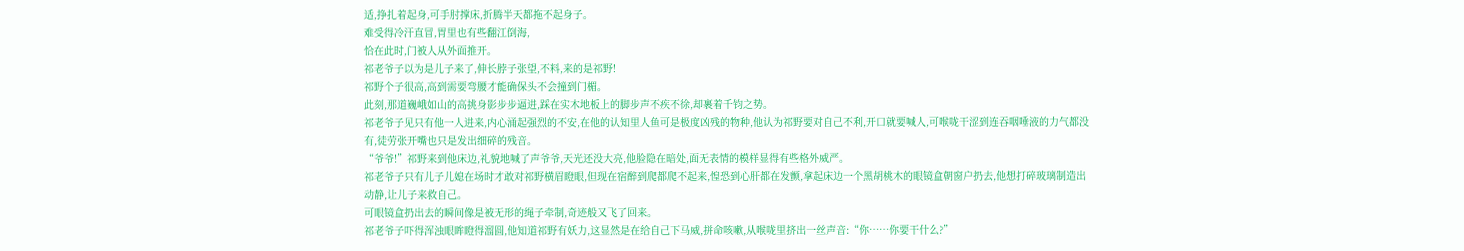适,挣扎着起身,可手肘撑床,折腾半天都拖不起身子。
难受得冷汗直冒,胃里也有些翻江倒海,
恰在此时,门被人从外面推开。
祁老爷子以为是儿子来了,伸长脖子张望,不料,来的是祁野!
祁野个子很高,高到需要弯腰才能确保头不会撞到门楣。
此刻,那道巍峨如山的高挑身影步步逼进,踩在实木地板上的脚步声不疾不徐,却裹着千钧之势。
祁老爷子见只有他一人进来,内心涌起强烈的不安,在他的认知里人鱼可是极度凶残的物种,他认为祁野要对自己不利,开口就要喊人,可喉咙干涩到连吞咽唾液的力气都没有,徒劳张开嘴也只是发出细碎的残音。
“爷爷!”祁野来到他床边,礼貌地喊了声爷爷,天光还没大亮,他脸隐在暗处,面无表情的模样显得有些格外威严。
祁老爷子只有儿子儿媳在场时才敢对祁野横眉瞪眼,但现在宿醉到爬都爬不起来,惶恐到心肝都在发颤,拿起床边一个黑胡桃木的眼镜盒朝窗户扔去,他想打碎玻璃制造出动静,让儿子来救自己。
可眼镜盒扔出去的瞬间像是被无形的绳子牵制,奇迹般又飞了回来。
祁老爷子吓得浑浊眼眸瞪得溜圆,他知道祁野有妖力,这显然是在给自己下马威,拼命咳嗽,从喉咙里挤出一丝声音:“你……你要干什么?”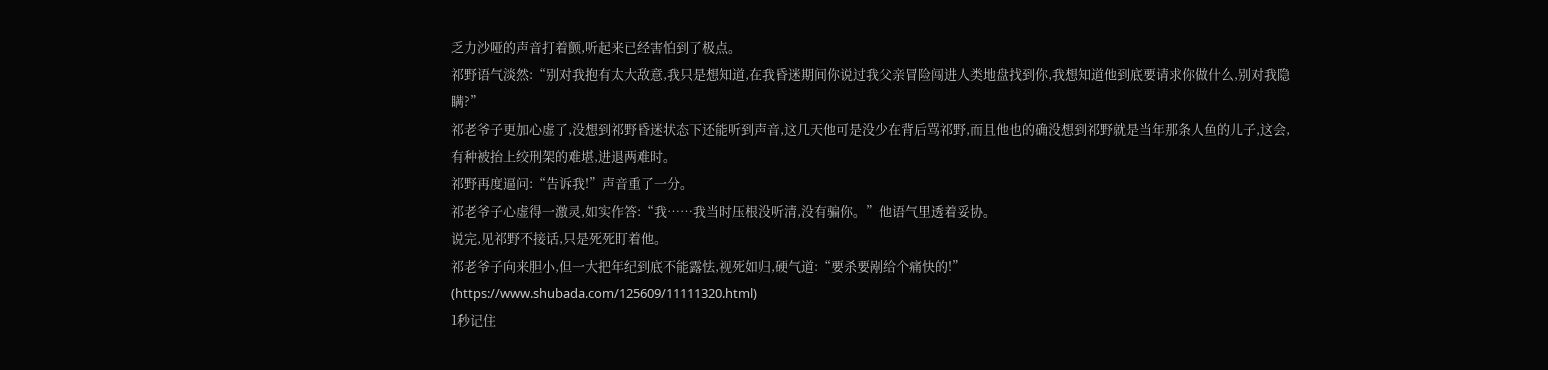乏力沙哑的声音打着颤,听起来已经害怕到了极点。
祁野语气淡然:“别对我抱有太大敌意,我只是想知道,在我昏迷期间你说过我父亲冒险闯进人类地盘找到你,我想知道他到底要请求你做什么,别对我隐瞒?”
祁老爷子更加心虚了,没想到祁野昏迷状态下还能听到声音,这几天他可是没少在背后骂祁野,而且他也的确没想到祁野就是当年那条人鱼的儿子,这会,有种被抬上绞刑架的难堪,进退两难时。
祁野再度逼问:“告诉我!”声音重了一分。
祁老爷子心虚得一激灵,如实作答:“我……我当时压根没听清,没有骗你。”他语气里透着妥协。
说完,见祁野不接话,只是死死盯着他。
祁老爷子向来胆小,但一大把年纪到底不能露怯,视死如归,硬气道:“要杀要剐给个痛快的!”
(https://www.shubada.com/125609/11111320.html)
1秒记住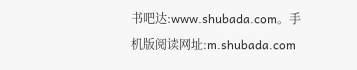书吧达:www.shubada.com。手机版阅读网址:m.shubada.com